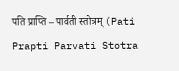पति प्राप्ति – पार्वती स्तोत्रम् (Pati Prapti Parvati Stotra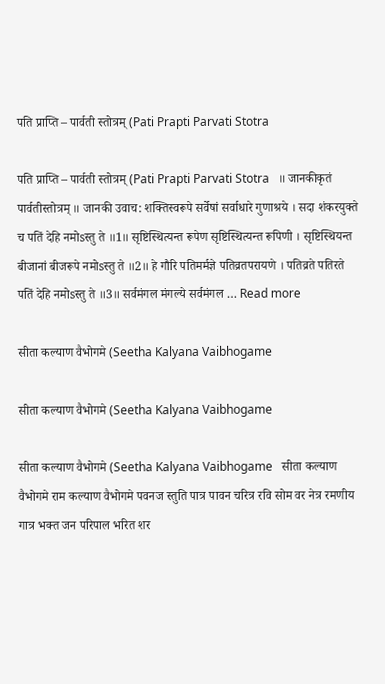पति प्राप्ति – पार्वती स्तोत्रम् (Pati Prapti Parvati Stotra

पति प्राप्ति – पार्वती स्तोत्रम् (Pati Prapti Parvati Stotra   ॥ जानकीकृतं पार्वतीस्तोत्रम् ॥ जानकी उवाच: शक्तिस्वरूपे सर्वेषां सर्वाधारे गुणाश्रये । सदा शंकरयुक्ते च पतिं देहि नमोsस्तु ते ॥1॥ सृष्टिस्थित्यन्त रूपेण सृष्टिस्थित्यन्त रूपिणी । सृष्टिस्थियन्त बीजानां बीजरूपे नमोsस्तु ते ॥2॥ हे गौरि पतिमर्मज्ञे पतिव्रतपरायणे । पतिव्रते पतिरते पतिं देहि नमोsस्तु ते ॥3॥ सर्वमंगल मंगल्ये सर्वमंगल … Read more

सीता कल्याण वैभोगमे (Seetha Kalyana Vaibhogame

सीता कल्याण वैभोगमे (Seetha Kalyana Vaibhogame

सीता कल्याण वैभोगमे (Seetha Kalyana Vaibhogame   सीता कल्याण वैभोगमे राम कल्याण वैभोगमे पवनज स्तुति पात्र पावन चरित्र रवि सोम वर नेत्र रमणीय गात्र भक्त जन परिपाल भरित शर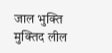जाल भुक्ति मुक्तिद लील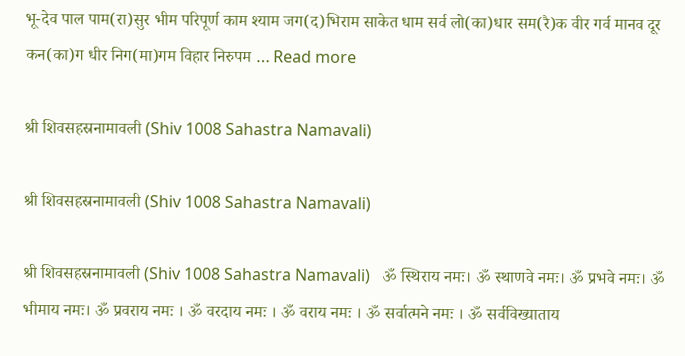भू-देव पाल पाम(रा)सुर भीम परिपूर्ण काम श्याम जग(द)भिराम साकेत धाम सर्व लो(का)धार सम(रै)क वीर गर्व मानव दूर कन(का)ग धीर निग(मा)गम विहार निरुपम … Read more

श्री शिवसहस्रनामावली (Shiv 1008 Sahastra Namavali)

श्री शिवसहस्रनामावली (Shiv 1008 Sahastra Namavali)

श्री शिवसहस्रनामावली (Shiv 1008 Sahastra Namavali)   ॐ स्थिराय नमः। ॐ स्थाणवे नमः। ॐ प्रभवे नमः। ॐ भीमाय नमः। ॐ प्रवराय नमः । ॐ वरदाय नमः । ॐ वराय नमः । ॐ सर्वात्मने नमः । ॐ सर्वविख्याताय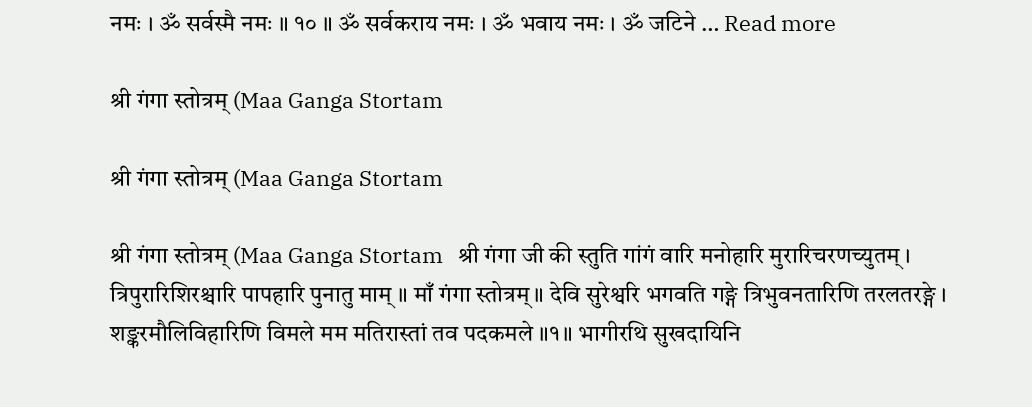नमः । ॐ सर्वस्मै नमः ॥ १० ॥ ॐ सर्वकराय नमः । ॐ भवाय नमः । ॐ जटिने … Read more

श्री गंगा स्तोत्रम् (Maa Ganga Stortam

श्री गंगा स्तोत्रम् (Maa Ganga Stortam

श्री गंगा स्तोत्रम् (Maa Ganga Stortam   श्री गंगा जी की स्तुति गांगं वारि मनोहारि मुरारिचरणच्युतम् । त्रिपुरारिशिरश्चारि पापहारि पुनातु माम् ॥ माँ गंगा स्तोत्रम्॥ देवि सुरेश्वरि भगवति गङ्गे त्रिभुवनतारिणि तरलतरङ्गे । शङ्करमौलिविहारिणि विमले मम मतिरास्तां तव पदकमले ॥१॥ भागीरथि सुखदायिनि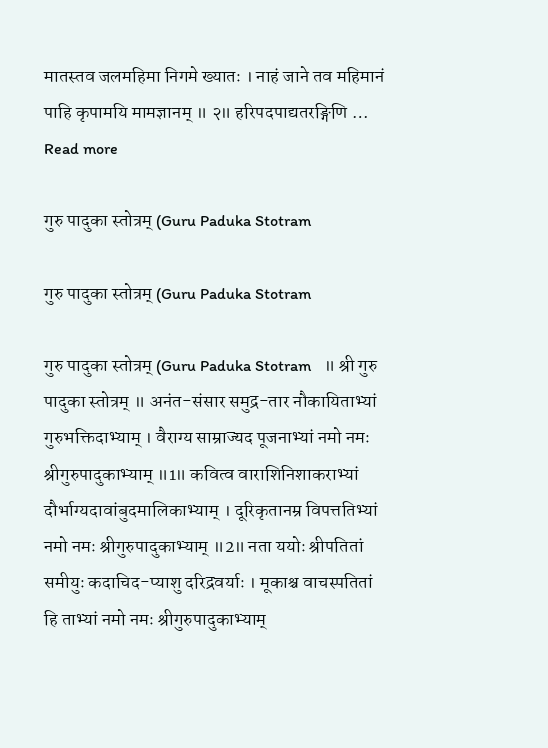मातस्तव जलमहिमा निगमे ख्यातः । नाहं जाने तव महिमानं पाहि कृपामयि मामज्ञानम् ॥ २॥ हरिपदपाद्यतरङ्गिणि … Read more

गुरु पादुका स्तोत्रम् (Guru Paduka Stotram

गुरु पादुका स्तोत्रम् (Guru Paduka Stotram

गुरु पादुका स्तोत्रम् (Guru Paduka Stotram   ॥ श्री गुरु पादुका स्तोत्रम् ॥ अनंत-संसार समुद्र-तार नौकायिताभ्यां गुरुभक्तिदाभ्याम् । वैराग्य साम्राज्यद पूजनाभ्यां नमो नमः श्रीगुरुपादुकाभ्याम् ॥1॥ कवित्व वाराशिनिशाकराभ्यां दौर्भाग्यदावांबुदमालिकाभ्याम् । दूरिकृतानम्र विपत्ततिभ्यां नमो नमः श्रीगुरुपादुकाभ्याम् ॥2॥ नता ययोः श्रीपतितां समीयुः कदाचिद-प्याशु दरिद्रवर्याः । मूकाश्च वाचस्पतितां हि ताभ्यां नमो नमः श्रीगुरुपादुकाभ्याम्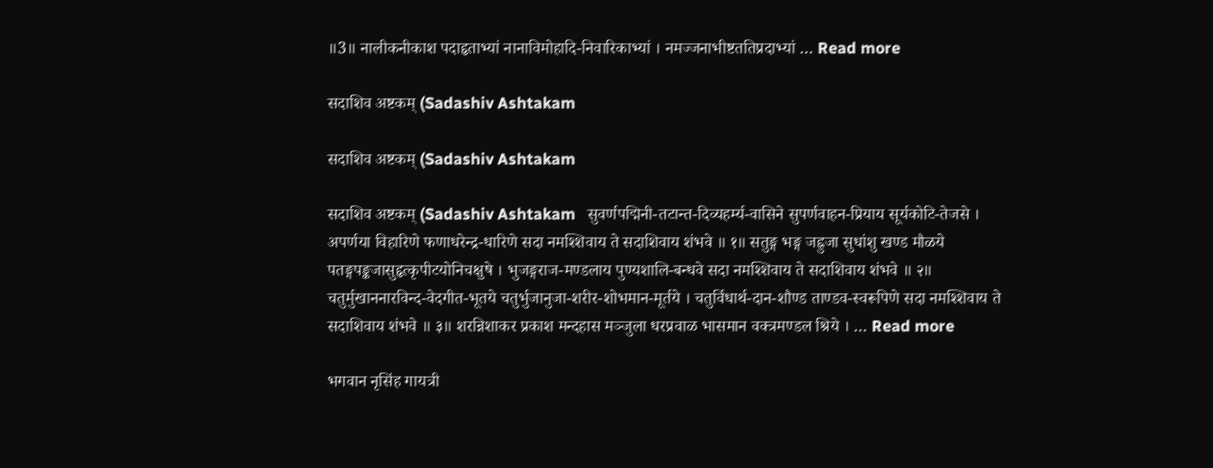॥3॥ नालीकनीकाश पदाहृताभ्यां नानाविमोहादि-निवारिकाभ्यां । नमज्जनाभीष्टततिप्रदाभ्यां … Read more

सदाशिव अष्टकम् (Sadashiv Ashtakam

सदाशिव अष्टकम् (Sadashiv Ashtakam

सदाशिव अष्टकम् (Sadashiv Ashtakam   सुवर्णपद्मिनी-तटान्त-दिव्यहर्म्य-वासिने सुपर्णवाहन-प्रियाय सूर्यकोटि-तेजसे । अपर्णया विहारिणे फणाधरेन्द्र-धारिणे सदा नमश्शिवाय ते सदाशिवाय शंभवे ॥ १॥ सतुङ्ग भङ्ग जह्नुजा सुधांशु खण्ड मौळये पतङ्गपङ्कजासुहृत्कृपीटयोनिचक्षुषे । भुजङ्गराज-मण्डलाय पुण्यशालि-बन्धवे सदा नमश्शिवाय ते सदाशिवाय शंभवे ॥ २॥ चतुर्मुखाननारविन्द-वेदगीत-भूतये चतुर्भुजानुजा-शरीर-शोभमान-मूर्तये । चतुर्विधार्थ-दान-शौण्ड ताण्डव-स्वरूपिणे सदा नमश्शिवाय ते सदाशिवाय शंभवे ॥ ३॥ शरन्निशाकर प्रकाश मन्दहास मञ्जुला धरप्रवाळ भासमान वक्त्रमण्डल श्रिये । … Read more

भगवान नृसिंह गायत्री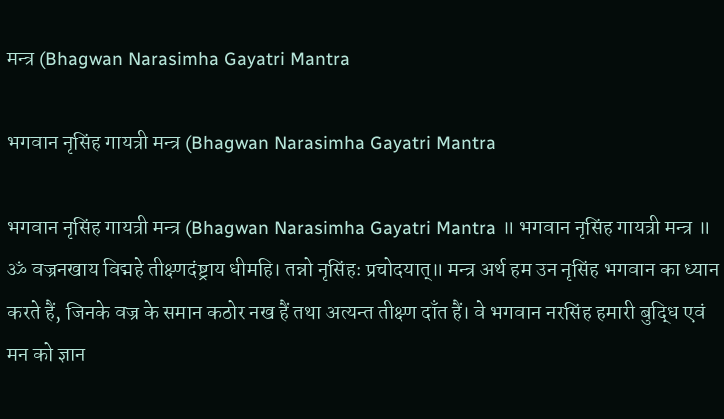मन्त्र (Bhagwan Narasimha Gayatri Mantra

भगवान नृसिंह गायत्री मन्त्र (Bhagwan Narasimha Gayatri Mantra

भगवान नृसिंह गायत्री मन्त्र (Bhagwan Narasimha Gayatri Mantra ॥ भगवान नृसिंह गायत्री मन्त्र ॥ ॐ वज्रनखाय विद्महे तीक्ष्णदंष्ट्राय धीमहि। तन्नो नृसिंहः प्रचोदयात्॥ मन्त्र अर्थ हम उन नृसिंह भगवान का ध्यान करते हैं, जिनके वज्र के समान कठोर नख हैं तथा अत्यन्त तीक्ष्ण दाँत हैं। वे भगवान नरसिंह हमारी बुद्धि एवं मन को ज्ञान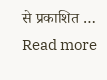से प्रकाशित … Read more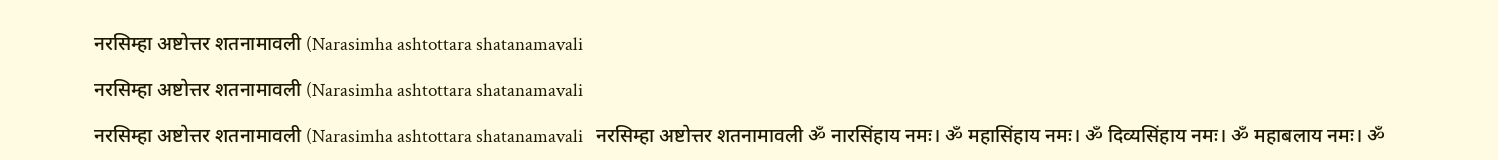नरसिम्हा अष्टोत्तर शतनामावली (Narasimha ashtottara shatanamavali

नरसिम्हा अष्टोत्तर शतनामावली (Narasimha ashtottara shatanamavali

नरसिम्हा अष्टोत्तर शतनामावली (Narasimha ashtottara shatanamavali   नरसिम्हा अष्टोत्तर शतनामावली ॐ नारसिंहाय नमः। ॐ महासिंहाय नमः। ॐ दिव्यसिंहाय नमः। ॐ महाबलाय नमः। ॐ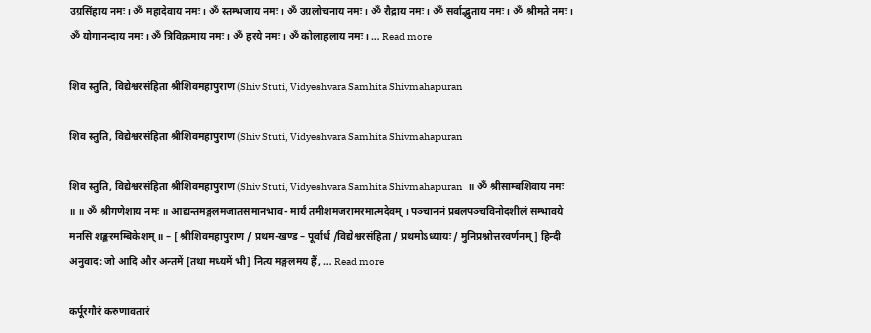उग्रसिंहाय नमः। ॐ महादेवाय नमः। ॐ स्तम्भजाय नमः। ॐ उग्रलोचनाय नमः। ॐ रौद्राय नमः। ॐ सर्वाद्भुताय नमः। ॐ श्रीमते नमः। ॐ योगानन्दाय नमः। ॐ त्रिविक्रमाय नमः। ॐ हरये नमः। ॐ कोलाहलाय नमः। … Read more

शिव स्तुति, विद्येश्वरसंहिता श्रीशिवमहापुराण (Shiv Stuti, Vidyeshvara Samhita Shivmahapuran

शिव स्तुति, विद्येश्वरसंहिता श्रीशिवमहापुराण (Shiv Stuti, Vidyeshvara Samhita Shivmahapuran

शिव स्तुति, विद्येश्वरसंहिता श्रीशिवमहापुराण (Shiv Stuti, Vidyeshvara Samhita Shivmahapuran   ॥ ॐ श्रीसाम्बशिवाय नमः ॥ ॥ ॐ श्रीगणेशाय नमः ॥ आद्यन्तमङ्गलमजातसमानभाव- मार्यं तमीशमजरामरमात्मदेवम् । पञ्चाननं प्रबलपञ्चविनोदशीलं सम्भावये मनसि शङ्करमम्बिकेशम् ॥ – [ श्रीशिवमहापुराण / प्रथम-खण्ड – पूर्वार्ध /विद्येश्वरसंहिता / प्रथमोऽध्यायः / मुनिप्रश्नोत्तरवर्णनम् ] हिन्दी अनुवाद: जो आदि और अन्तमें [तथा मध्यमें भी] नित्य मङ्गलमय हैं, … Read more

कर्पूरगौरं करुणावतारं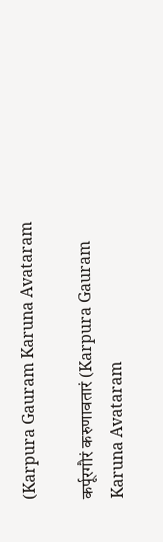(Karpura Gauram Karuna Avataram

कर्पूरगौरं करुणावतारं (Karpura Gauram Karuna Avataram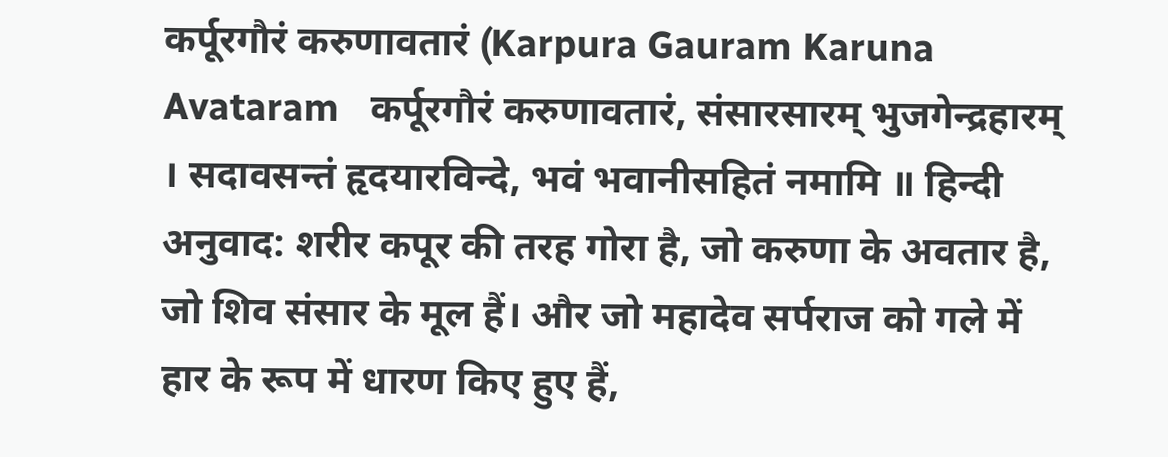कर्पूरगौरं करुणावतारं (Karpura Gauram Karuna Avataram   कर्पूरगौरं करुणावतारं, संसारसारम् भुजगेन्द्रहारम् । सदावसन्तं हृदयारविन्दे, भवं भवानीसहितं नमामि ॥ हिन्दी अनुवाद: शरीर कपूर की तरह गोरा है, जो करुणा के अवतार है, जो शिव संसार के मूल हैं। और जो महादेव सर्पराज को गले में हार के रूप में धारण किए हुए हैं,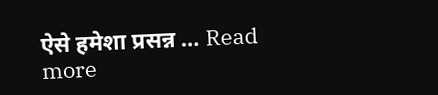ऐसे हमेशा प्रसन्न … Read more